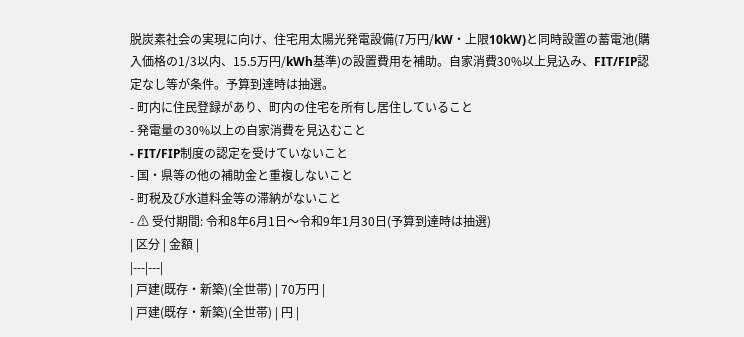脱炭素社会の実現に向け、住宅用太陽光発電設備(7万円/kW・上限10kW)と同時設置の蓄電池(購入価格の1/3以内、15.5万円/kWh基準)の設置費用を補助。自家消費30%以上見込み、FIT/FIP認定なし等が条件。予算到達時は抽選。
- 町内に住民登録があり、町内の住宅を所有し居住していること
- 発電量の30%以上の自家消費を見込むこと
- FIT/FIP制度の認定を受けていないこと
- 国・県等の他の補助金と重複しないこと
- 町税及び水道料金等の滞納がないこと
- ⚠ 受付期間: 令和8年6月1日〜令和9年1月30日(予算到達時は抽選)
| 区分 | 金額 |
|---|---|
| 戸建(既存・新築)(全世帯) | 70万円 |
| 戸建(既存・新築)(全世帯) | 円 |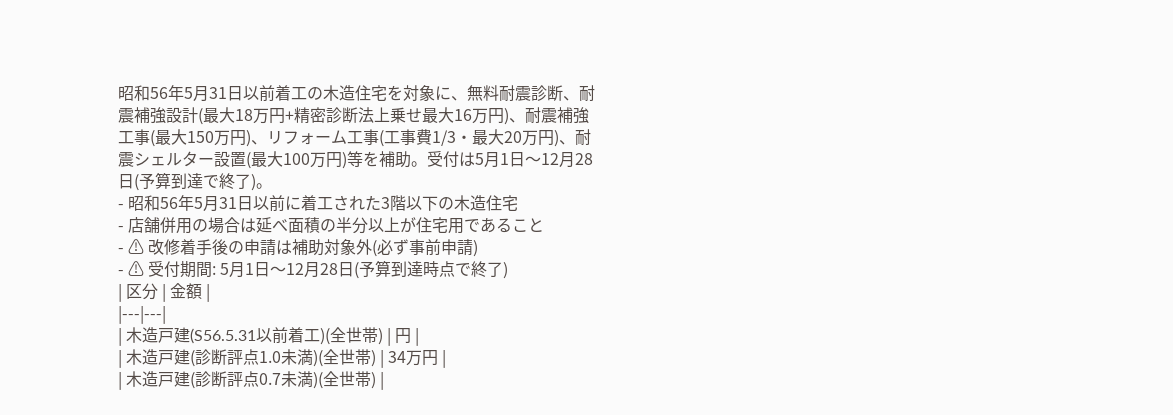昭和56年5月31日以前着工の木造住宅を対象に、無料耐震診断、耐震補強設計(最大18万円+精密診断法上乗せ最大16万円)、耐震補強工事(最大150万円)、リフォーム工事(工事費1/3・最大20万円)、耐震シェルター設置(最大100万円)等を補助。受付は5月1日〜12月28日(予算到達で終了)。
- 昭和56年5月31日以前に着工された3階以下の木造住宅
- 店舗併用の場合は延べ面積の半分以上が住宅用であること
- ⚠ 改修着手後の申請は補助対象外(必ず事前申請)
- ⚠ 受付期間: 5月1日〜12月28日(予算到達時点で終了)
| 区分 | 金額 |
|---|---|
| 木造戸建(S56.5.31以前着工)(全世帯) | 円 |
| 木造戸建(診断評点1.0未満)(全世帯) | 34万円 |
| 木造戸建(診断評点0.7未満)(全世帯) |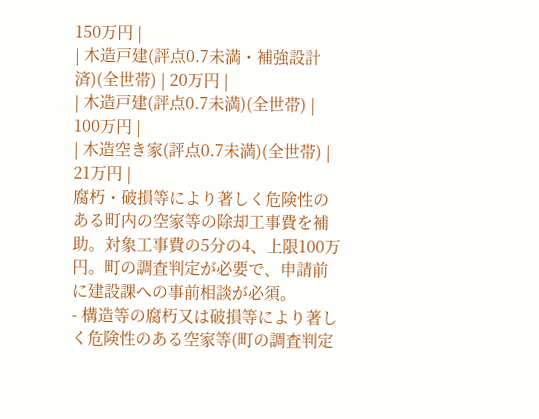150万円 |
| 木造戸建(評点0.7未満・補強設計済)(全世帯) | 20万円 |
| 木造戸建(評点0.7未満)(全世帯) | 100万円 |
| 木造空き家(評点0.7未満)(全世帯) | 21万円 |
腐朽・破損等により著しく危険性のある町内の空家等の除却工事費を補助。対象工事費の5分の4、上限100万円。町の調査判定が必要で、申請前に建設課への事前相談が必須。
- 構造等の腐朽又は破損等により著しく危険性のある空家等(町の調査判定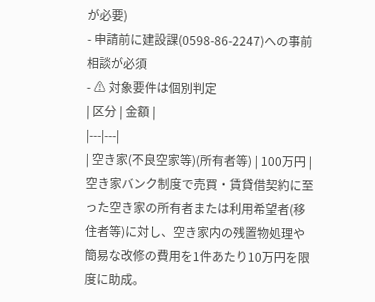が必要)
- 申請前に建設課(0598-86-2247)への事前相談が必須
- ⚠ 対象要件は個別判定
| 区分 | 金額 |
|---|---|
| 空き家(不良空家等)(所有者等) | 100万円 |
空き家バンク制度で売買・賃貸借契約に至った空き家の所有者または利用希望者(移住者等)に対し、空き家内の残置物処理や簡易な改修の費用を1件あたり10万円を限度に助成。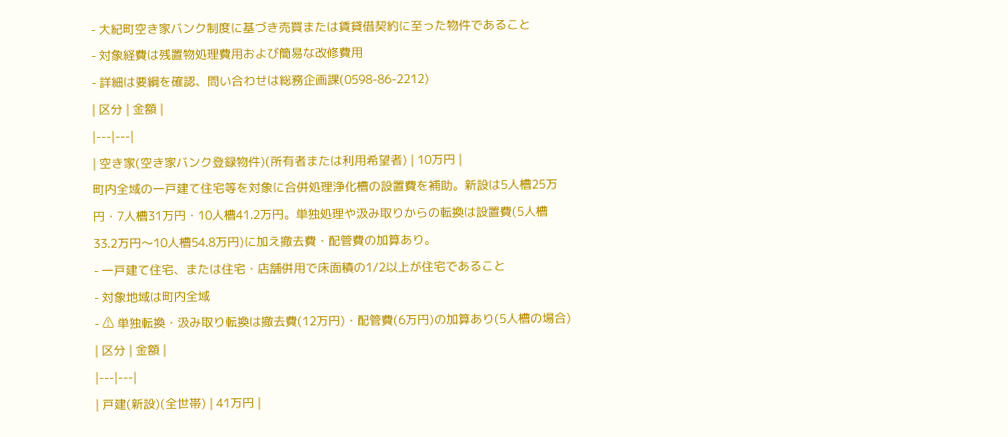- 大紀町空き家バンク制度に基づき売買または賃貸借契約に至った物件であること
- 対象経費は残置物処理費用および簡易な改修費用
- 詳細は要綱を確認、問い合わせは総務企画課(0598-86-2212)
| 区分 | 金額 |
|---|---|
| 空き家(空き家バンク登録物件)(所有者または利用希望者) | 10万円 |
町内全域の一戸建て住宅等を対象に合併処理浄化槽の設置費を補助。新設は5人槽25万円・7人槽31万円・10人槽41.2万円。単独処理や汲み取りからの転換は設置費(5人槽33.2万円〜10人槽54.8万円)に加え撤去費・配管費の加算あり。
- 一戸建て住宅、または住宅・店舗併用で床面積の1/2以上が住宅であること
- 対象地域は町内全域
- ⚠ 単独転換・汲み取り転換は撤去費(12万円)・配管費(6万円)の加算あり(5人槽の場合)
| 区分 | 金額 |
|---|---|
| 戸建(新設)(全世帯) | 41万円 |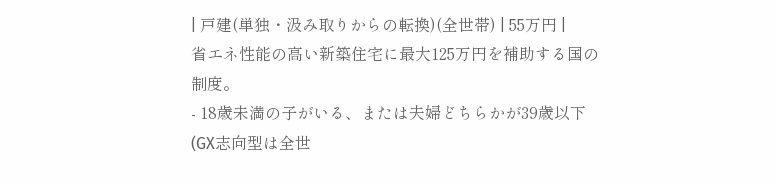| 戸建(単独・汲み取りからの転換)(全世帯) | 55万円 |
省エネ性能の高い新築住宅に最大125万円を補助する国の制度。
- 18歳未満の子がいる、または夫婦どちらかが39歳以下(GX志向型は全世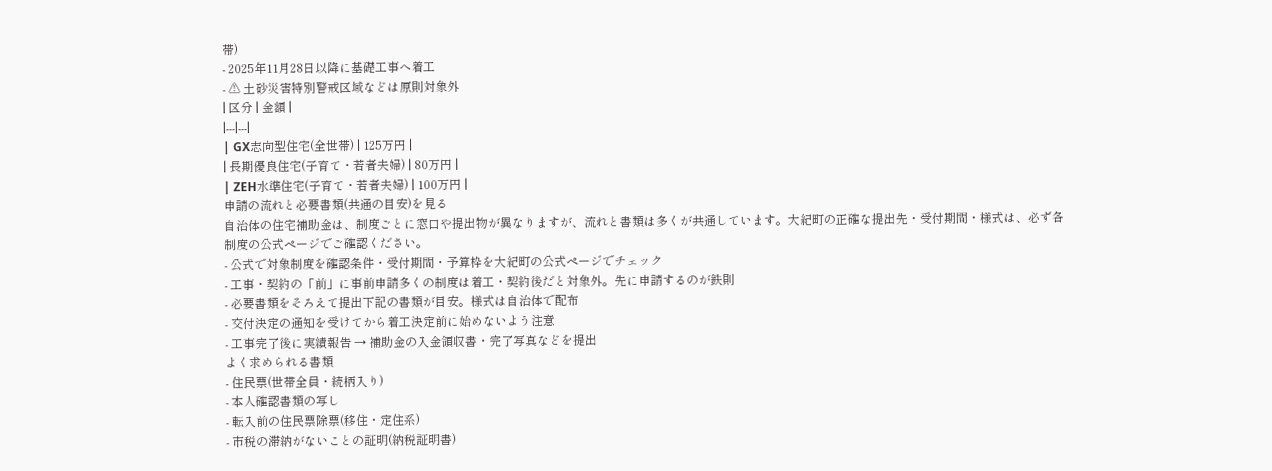帯)
- 2025年11月28日以降に基礎工事へ着工
- ⚠ 土砂災害特別警戒区域などは原則対象外
| 区分 | 金額 |
|---|---|
| GX志向型住宅(全世帯) | 125万円 |
| 長期優良住宅(子育て・若者夫婦) | 80万円 |
| ZEH水準住宅(子育て・若者夫婦) | 100万円 |
申請の流れと必要書類(共通の目安)を見る
自治体の住宅補助金は、制度ごとに窓口や提出物が異なりますが、流れと書類は多くが共通しています。大紀町の正確な提出先・受付期間・様式は、必ず各制度の公式ページでご確認ください。
- 公式で対象制度を確認条件・受付期間・予算枠を大紀町の公式ページでチェック
- 工事・契約の「前」に事前申請多くの制度は着工・契約後だと対象外。先に申請するのが鉄則
- 必要書類をそろえて提出下記の書類が目安。様式は自治体で配布
- 交付決定の通知を受けてから着工決定前に始めないよう注意
- 工事完了後に実績報告 → 補助金の入金領収書・完了写真などを提出
よく求められる書類
- 住民票(世帯全員・続柄入り)
- 本人確認書類の写し
- 転入前の住民票除票(移住・定住系)
- 市税の滞納がないことの証明(納税証明書)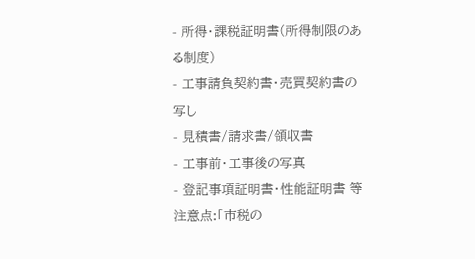- 所得・課税証明書(所得制限のある制度)
- 工事請負契約書・売買契約書の写し
- 見積書/請求書/領収書
- 工事前・工事後の写真
- 登記事項証明書・性能証明書 等
注意点:「市税の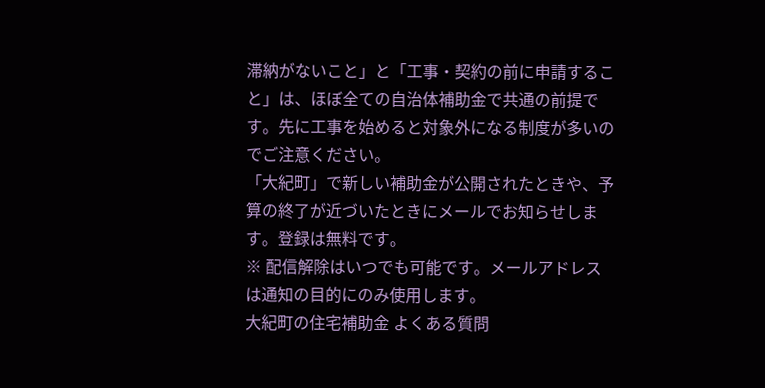滞納がないこと」と「工事・契約の前に申請すること」は、ほぼ全ての自治体補助金で共通の前提です。先に工事を始めると対象外になる制度が多いのでご注意ください。
「大紀町」で新しい補助金が公開されたときや、予算の終了が近づいたときにメールでお知らせします。登録は無料です。
※ 配信解除はいつでも可能です。メールアドレスは通知の目的にのみ使用します。
大紀町の住宅補助金 よくある質問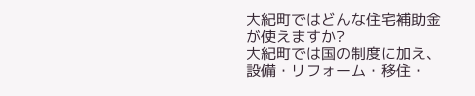大紀町ではどんな住宅補助金が使えますか?
大紀町では国の制度に加え、設備・リフォーム・移住・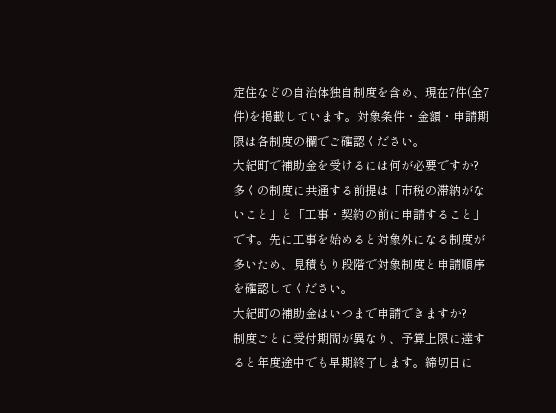定住などの自治体独自制度を含め、現在7件(全7件)を掲載しています。対象条件・金額・申請期限は各制度の欄でご確認ください。
大紀町で補助金を受けるには何が必要ですか?
多くの制度に共通する前提は「市税の滞納がないこと」と「工事・契約の前に申請すること」です。先に工事を始めると対象外になる制度が多いため、見積もり段階で対象制度と申請順序を確認してください。
大紀町の補助金はいつまで申請できますか?
制度ごとに受付期間が異なり、予算上限に達すると年度途中でも早期終了します。締切日に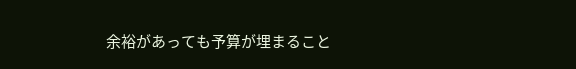余裕があっても予算が埋まること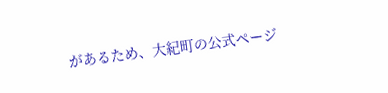があるため、大紀町の公式ページ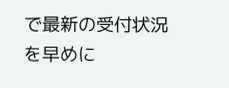で最新の受付状況を早めに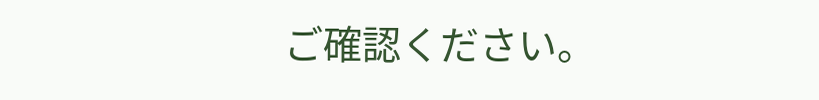ご確認ください。